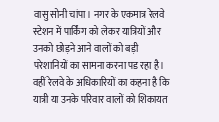वासु सोनी चांपा। नगर के एकमात्र रेलवे स्टेशन में पार्किंग को लेकर यात्रियों और उनको छोड़ने आने वालों को बड़ी परेशानियों का सामना करना पड रहा है। वहीं रेलवे के अधिकारियों का कहना है कि यात्री या उनके परिवार वालों को शिकायत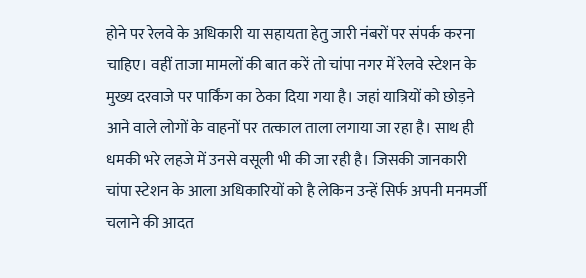होने पर रेलवे के अधिकारी या सहायता हेतु जारी नंबरों पर संपर्क करना चाहिए। वहीं ताजा मामलों की बात करें तो चांपा नगर में रेलवे स्टेशन के मुख्य दरवाजे पर पार्किंग का ठेका दिया गया है। जहां यात्रियों को छोड़ने आने वाले लोगों के वाहनों पर तत्काल ताला लगाया जा रहा है। साथ ही धमकी भरे लहजे में उनसे वसूली भी की जा रही है। जिसकी जानकारी चांपा स्टेशन के आला अधिकारियों को है लेकिन उन्हें सिर्फ अपनी मनमर्जी चलाने की आदत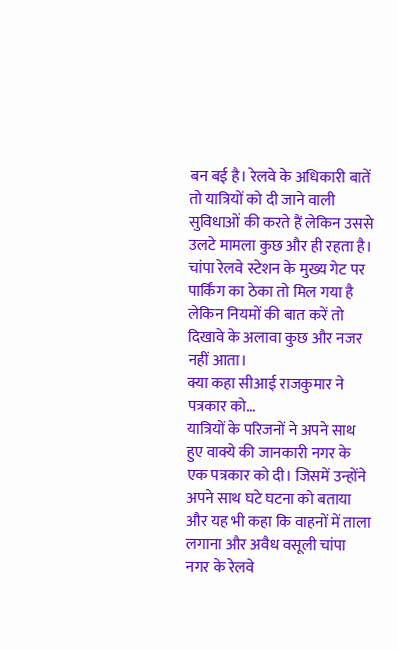बन बई है। रेलवे के अधिकारी बातें तो यात्रियों को दी जाने वाली सुविधाओं की करते हैं लेकिन उससे उलटे मामला कुछ और ही रहता है। चांपा रेलवे स्टेशन के मुख्य गेट पर पार्किंग का ठेका तो मिल गया है लेकिन नियमों की बात करें तो दिखावे के अलावा कुछ और नजर नहीं आता।
क्या कहा सीआई राजकुमार ने पत्रकार को…
यात्रियों के परिजनों ने अपने साथ हुए वाक्ये की जानकारी नगर के एक पत्रकार को दी। जिसमें उन्होंने अपने साथ घटे घटना को बताया और यह भी कहा कि वाहनों में ताला लगाना और अवैध वसूली चांपा नगर के रेलवे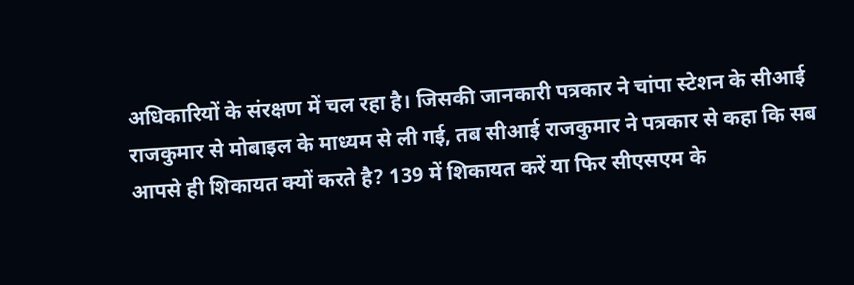अधिकारियों के संरक्षण में चल रहा है। जिसकी जानकारी पत्रकार ने चांपा स्टेशन के सीआई राजकुमार से मोबाइल के माध्यम से ली गई, तब सीआई राजकुमार ने पत्रकार से कहा कि सब आपसे ही शिकायत क्यों करते है? 139 में शिकायत करें या फिर सीएसएम के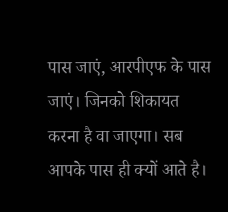पास जाएं, आरपीएफ के पास जाएं। जिनको शिकायत करना है वा जाएगा। सब आपके पास ही क्यों आते है।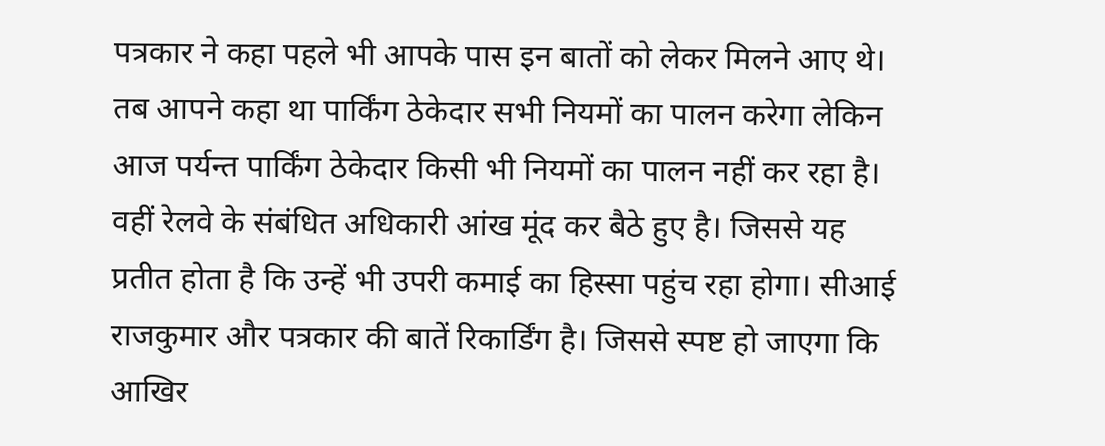पत्रकार ने कहा पहले भी आपके पास इन बातों को लेकर मिलने आए थे। तब आपने कहा था पार्किंग ठेकेदार सभी नियमों का पालन करेगा लेकिन आज पर्यन्त पार्किंग ठेकेदार किसी भी नियमों का पालन नहीं कर रहा है। वहीं रेलवे के संबंधित अधिकारी आंख मूंद कर बैठे हुए है। जिससे यह प्रतीत होता है कि उन्हें भी उपरी कमाई का हिस्सा पहुंच रहा होगा। सीआई राजकुमार और पत्रकार की बातें रिकार्डिंग है। जिससे स्पष्ट हो जाएगा कि आखिर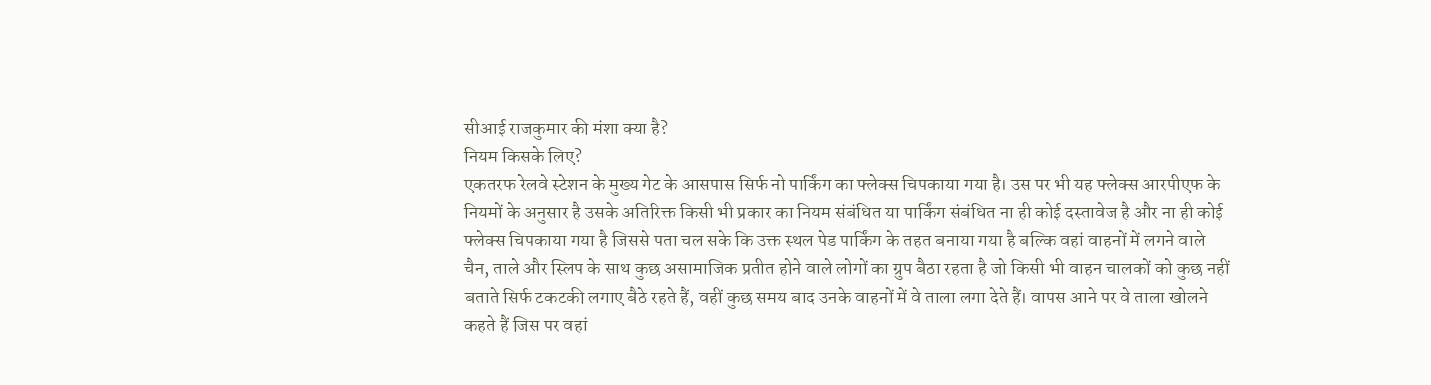सीआई राजकुमार की मंशा क्या है?
नियम किसके लिए?
एकतरफ रेलवे स्टेशन के मुख्य गेट के आसपास सिर्फ नो पार्किंग का फ्लेक्स चिपकाया गया है। उस पर भी यह फ्लेक्स आरपीएफ के नियमों के अनुसार है उसके अतिरिक्त किसी भी प्रकार का नियम संबंधित या पार्किंग संबंधित ना ही कोई दस्तावेज है और ना ही कोई फ्लेक्स चिपकाया गया है जिससे पता चल सके कि उक्त स्थल पेड पार्किंग के तहत बनाया गया है बल्कि वहां वाहनों में लगने वाले चैन, ताले और स्लिप के साथ कुछ असामाजिक प्रतीत होने वाले लोगों का ग्रुप बैठा रहता है जो किसी भी वाहन चालकों को कुछ नहीं बताते सिर्फ टकटकी लगाए बैठे रहते हैं, वहीं कुछ समय बाद उनके वाहनों में वे ताला लगा देते हैं। वापस आने पर वे ताला खोलने कहते हैं जिस पर वहां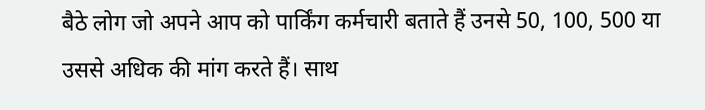बैठे लोग जो अपने आप को पार्किंग कर्मचारी बताते हैं उनसे 50, 100, 500 या उससे अधिक की मांग करते हैं। साथ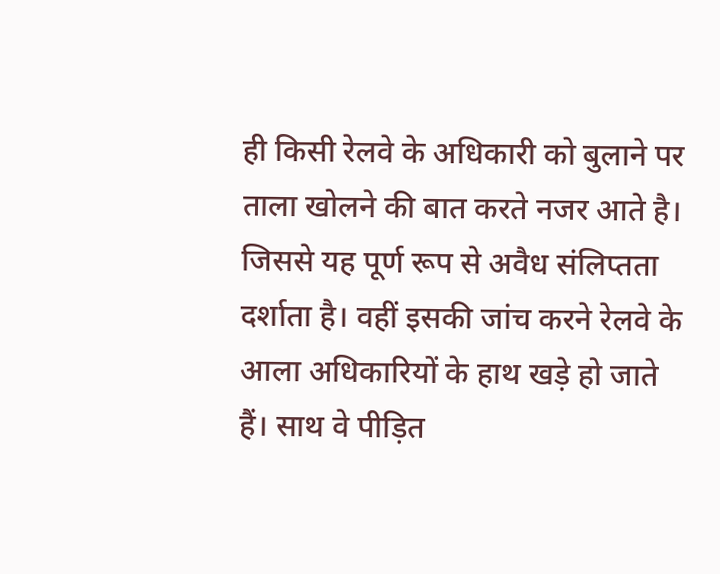ही किसी रेलवे के अधिकारी को बुलाने पर ताला खोलने की बात करते नजर आते है। जिससे यह पूर्ण रूप से अवैध संलिप्तता दर्शाता है। वहीं इसकी जांच करने रेलवे के आला अधिकारियों के हाथ खड़े हो जाते हैं। साथ वे पीड़ित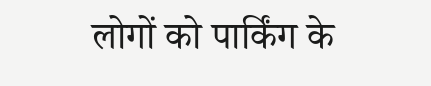लोगों को पार्किंग के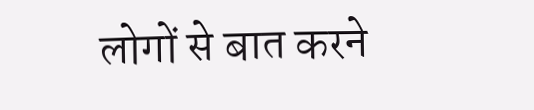लोगों से बात करने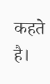कहते है।